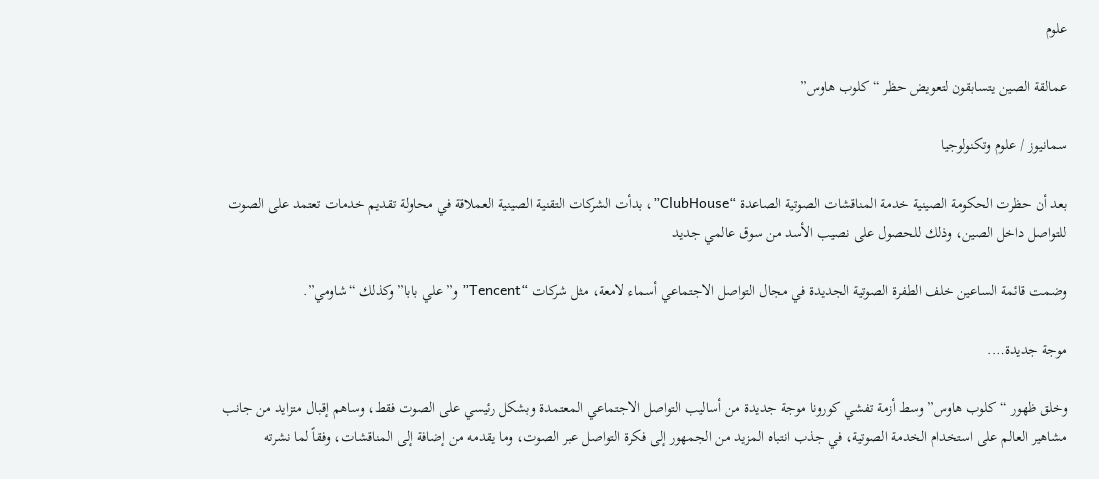علوم

عمالقة الصين يتسابقون لتعويض حظر “كلوب هاوس”

سمانيوز / علوم وتكنولوجيا

بعد أن حظرت الحكومة الصينية خدمة المناقشات الصوتية الصاعدة “ClubHouse”، بدأت الشركات التقنية الصينية العملاقة في محاولة تقديم خدمات تعتمد على الصوت للتواصل داخل الصين، وذلك للحصول على نصيب الأسد من سوق عالمي جديد

وضمت قائمة الساعين خلف الطفرة الصوتية الجديدة في مجال التواصل الاجتماعي أسماء لامعة، مثل شركات “Tencent” و”علي بابا” وكذلك “شاومي”.

موجة جديدة….

وخلق ظهور “كلوب هاوس” وسط أزمة تفشي كورونا موجة جديدة من أساليب التواصل الاجتماعي المعتمدة وبشكل رئيسي على الصوت فقط، وساهم إقبال متزايد من جانب مشاهير العالم على استخدام الخدمة الصوتية، في جذب انتباه المزيد من الجمهور إلى فكرة التواصل عبر الصوت، وما يقدمه من إضافة إلى المناقشات، وفقاً لما نشرته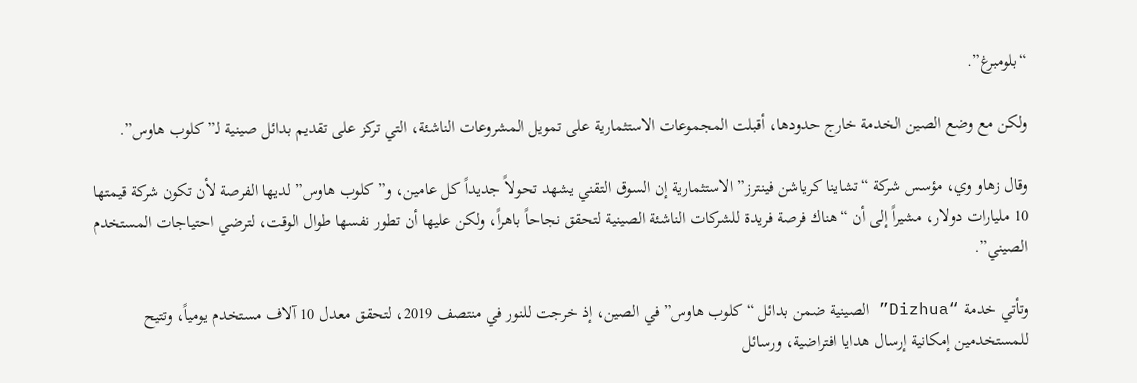“بلومبرغ”.

ولكن مع وضع الصين الخدمة خارج حدودها، أقبلت المجموعات الاستثمارية على تمويل المشروعات الناشئة، التي تركز على تقديم بدائل صينية لـ”كلوب هاوس”.

وقال زهاو وي، مؤسس شركة “تشاينا كرياشن فينترز” الاستثمارية إن السوق التقني يشهد تحولاً جديداً كل عامين، و”كلوب هاوس” لديها الفرصة لأن تكون شركة قيمتها 10 مليارات دولار، مشيراً إلى أن “هناك فرصة فريدة للشركات الناشئة الصينية لتحقق نجاحاً باهراً، ولكن عليها أن تطور نفسها طوال الوقت، لترضي احتياجات المستخدم الصيني”.

وتأتي خدمة “Dizhua” الصينية ضمن بدائل “كلوب هاوس” في الصين، إذ خرجت للنور في منتصف 2019، لتحقق معدل 10 آلاف مستخدم يومياً، وتتيح للمستخدمين إمكانية إرسال هدايا افتراضية، ورسائل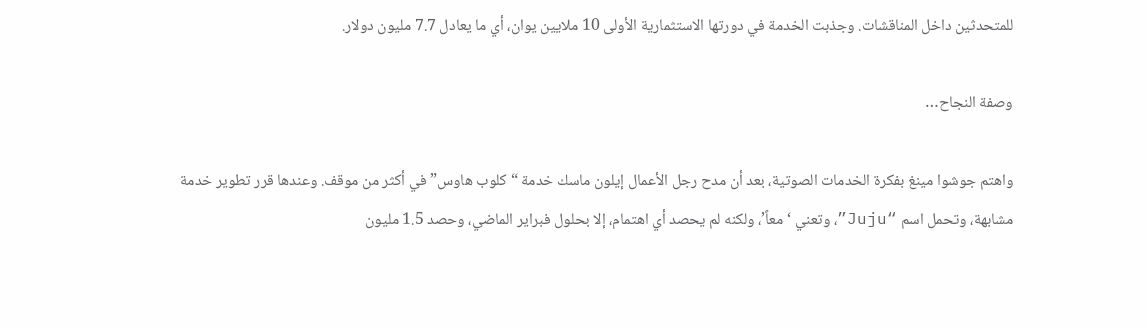للمتحدثين داخل المناقشات. وجذبت الخدمة في دورتها الاستثمارية الأولى 10 ملايين يوان، أي ما يعادل 7.7 مليون دولار.

وصفة النجاح…

واهتم جوشوا مينغ بفكرة الخدمات الصوتية، بعد أن مدح رجل الأعمال إيلون ماسك خدمة “كلوب هاوس” في أكثر من موقف. وعندها قرر تطوير خدمة مشابهة، وتحمل اسم “Juju”، وتعني ‘معاً’، ولكنه لم يحصد أي اهتمام، إلا بحلول فبراير الماضي، وحصد 1.5 مليون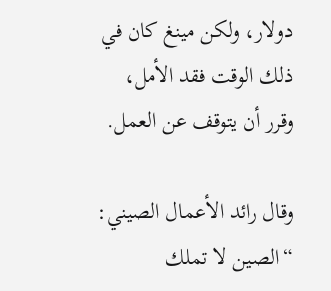دولار، ولكن مينغ كان في ذلك الوقت فقد الأمل، وقرر أن يتوقف عن العمل.

وقال رائد الأعمال الصيني: “الصين لا تملك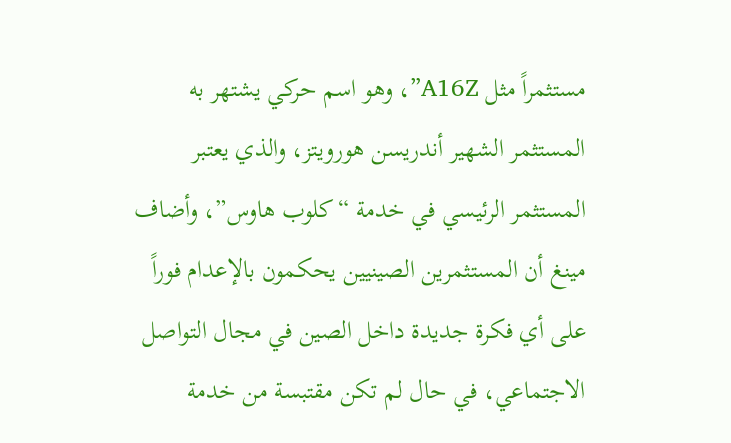مستثمراً مثل A16Z”، وهو اسم حركي يشتهر به المستثمر الشهير أندريسن هورويتز، والذي يعتبر المستثمر الرئيسي في خدمة “كلوب هاوس”، وأضاف مينغ أن المستثمرين الصينيين يحكمون بالإعدام فوراً على أي فكرة جديدة داخل الصين في مجال التواصل الاجتماعي، في حال لم تكن مقتبسة من خدمة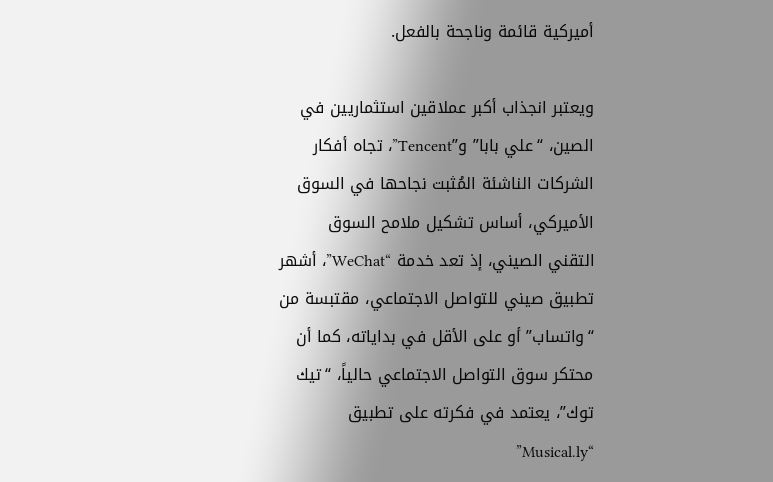أميركية قائمة وناجحة بالفعل.

ويعتبر انجذاب أكبر عملاقين استثماريين في الصين، “علي بابا” و”Tencent”، تجاه أفكار الشركات الناشئة المُثبت نجاحها في السوق الأميركي، أساس تشكيل ملامح السوق التقني الصيني، إذ تعد خدمة “WeChat”، أشهر تطبيق صيني للتواصل الاجتماعي، مقتبسة من “واتساب” أو على الأقل في بداياته، كما أن محتكر سوق التواصل الاجتماعي حالياً، “تيك توك”، يعتمد في فكرته على تطبيق “Musical.ly”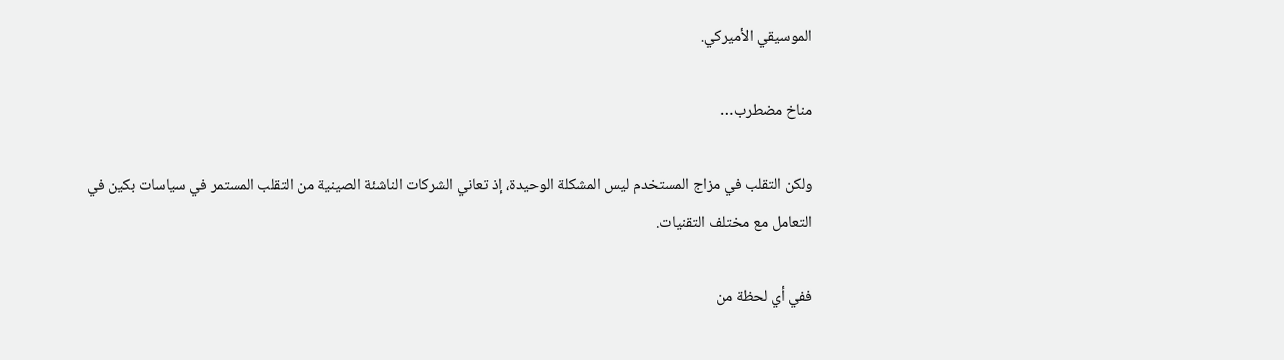الموسيقي الأميركي.

مناخ مضطرب…

ولكن التقلب في مزاج المستخدم ليس المشكلة الوحيدة، إذ تعاني الشركات الناشئة الصينية من التقلب المستمر في سياسات بكين في التعامل مع مختلف التقنيات.

ففي أي لحظة من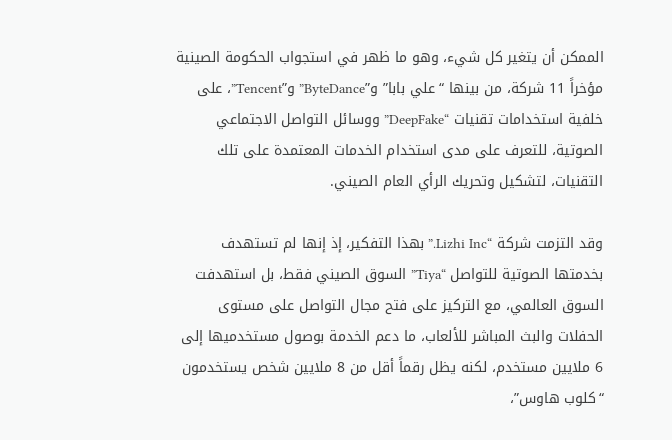الممكن أن يتغير كل شيء، وهو ما ظهر في استجواب الحكومة الصينية مؤخراً 11 شركة، من بينها “علي بابا” و”ByteDance” و”Tencent”، على خلفية استخدامات تقنيات “DeepFake” ووسائل التواصل الاجتماعي الصوتية، للتعرف على مدى استخدام الخدمات المعتمدة على تلك التقنيات، لتشكيل وتحريك الرأي العام الصيني.

وقد التزمت شركة “Lizhi Inc.” بهذا التفكير، إذ إنها لم تستهدف بخدمتها الصوتية للتواصل “Tiya” السوق الصيني فقط، بل استهدفت السوق العالمي، مع التركيز على فتح مجال التواصل على مستوى الحفلات والبث المباشر للألعاب، ما دعم الخدمة بوصول مستخدميها إلى 6 ملايين مستخدم، لكنه يظل رقماً أقل من 8 ملايين شخص يستخدمون “كلوب هاوس”،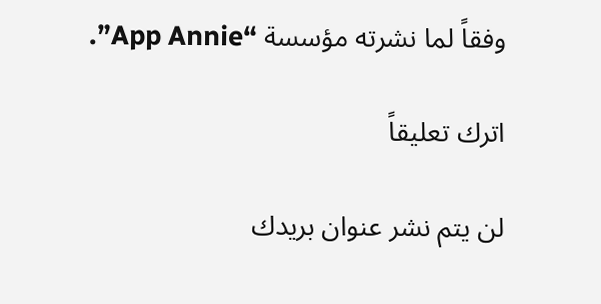وفقاً لما نشرته مؤسسة “App Annie”.

اترك تعليقاً

لن يتم نشر عنوان بريدك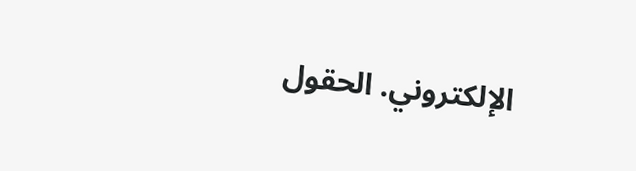الإلكتروني. الحقول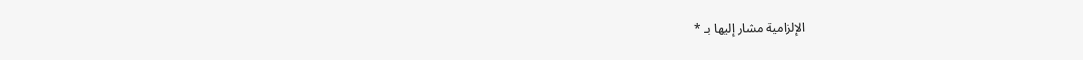الإلزامية مشار إليها بـ *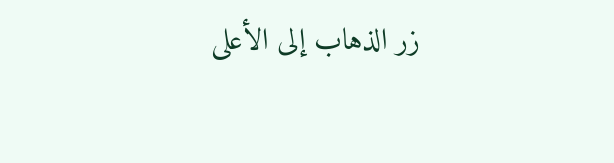زر الذهاب إلى الأعلى